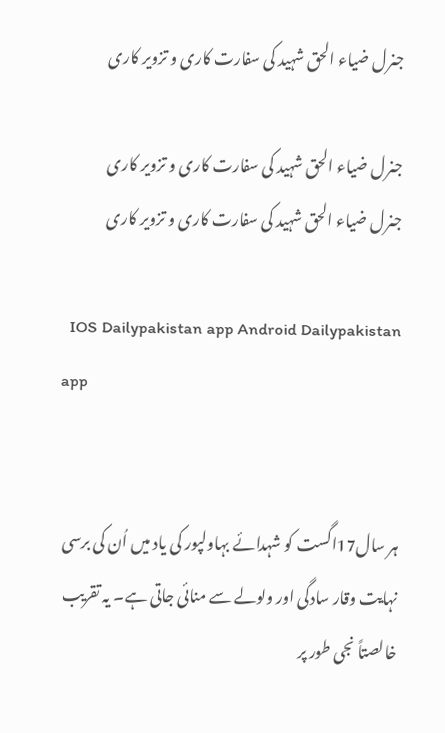جنرل ضیاء الحق شہید کی سفارت کاری و تزویر کاری

جنرل ضیاء الحق شہید کی سفارت کاری و تزویر کاری
جنرل ضیاء الحق شہید کی سفارت کاری و تزویر کاری

  IOS Dailypakistan app Android Dailypakistan app


ہر سال17اگست کو شہدائے بہاولپور کی یاد میں اُن کی برسی نہایت وقار سادگی اور ولولے سے منائی جاتی ہے۔ یہ تقریب خالصتاً نجی طور پر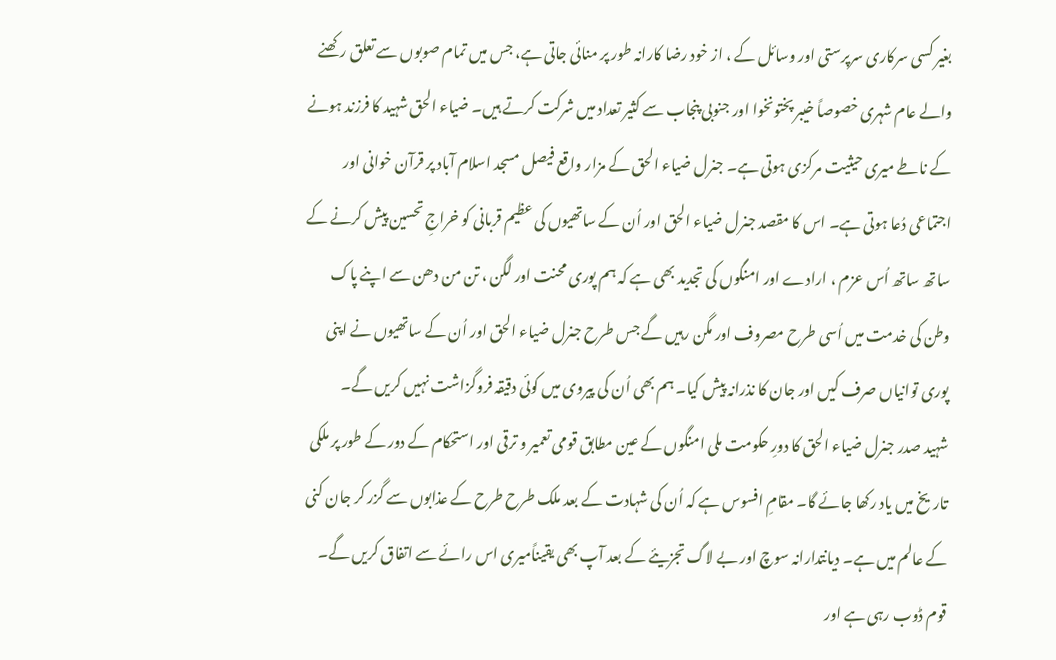بغیر کسی سرکاری سرپرستی اور وسائل کے ، از خود رضا کارانہ طور پر منائی جاتی ہے، جس میں تمام صوبوں سے تعلق رکھنے والے عام شہری خصوصاً خیبر پختونخوا اور جنوبی پنجاب سے کثیر تعداد میں شرکت کرتے ہیں۔ ضیاء الحق شہید کا فرزند ہونے کے ناطے میری حیثیت مرکزی ہوتی ہے۔ جنرل ضیاء الحق کے مزار واقع فیصل مسجد اسلام آباد پر قرآن خوانی اور اجتماعی دُعا ہوتی ہے۔ اس کا مقصد جنرل ضیاء الحق اور اُن کے ساتھیوں کی عظیم قربانی کو خراجِ تحسین پیش کرنے کے ساتھ ساتھ اُس عزم ، ارادے اور امنگوں کی تجدید بھی ہے کہ ہم پوری محنت اور لگن ، تن من دھن سے اپنے پاک وطن کی خدمت میں اُسی طرح مصروف اور مگن رہیں گے جس طرح جنرل ضیاء الحق اور اُن کے ساتھیوں نے اپنی پوری توانیاں صرف کیں اور جان کا نذرانہ پیش کیا۔ ہم بھی اُن کی پیروی میں کوئی دقیقہ فروگزاشت نہیں کریں گے۔
شہید صدر جنرل ضیاء الحق کا دورِ حکومت ملی امنگوں کے عین مطابق قومی تعمیر و ترقی اور استحکام کے دور کے طور پر ملکی تاریخ میں یاد رکھا جائے گا۔ مقامِ افسوس ہے کہ اُن کی شہادت کے بعد ملک طرح طرح کے عذابوں سے گزر کر جان کنی کے عالم میں ہے۔ دیانتدارانہ سوچ اور بے لاگ تجزیئے کے بعد آپ بھی یقیناًمیری اس رائے سے اتفاق کریں گے۔ قوم ڈوب رہی ہے اور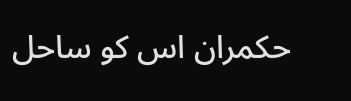حکمران اس کو ساحل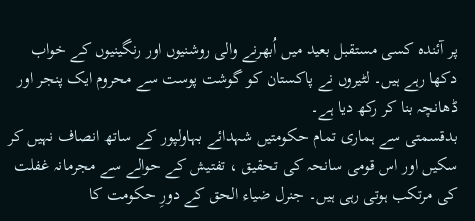پر آئندہ کسی مستقبل بعید میں اُبھرنے والی روشنیوں اور رنگینیوں کے خواب دکھا رہے ہیں۔ لٹیروں نے پاکستان کو گوشت پوست سے محروم ایک پنجر اور ڈھانچہ بنا کر رکھ دیا ہے۔
بدقسمتی سے ہماری تمام حکومتیں شہدائے بہاولپور کے ساتھ انصاف نہیں کر سکیں اور اس قومی سانحہ کی تحقیق ، تفتیش کے حوالے سے مجرمانہ غفلت کی مرتکب ہوتی رہی ہیں۔ جنرل ضیاء الحق کے دورِ حکومت کا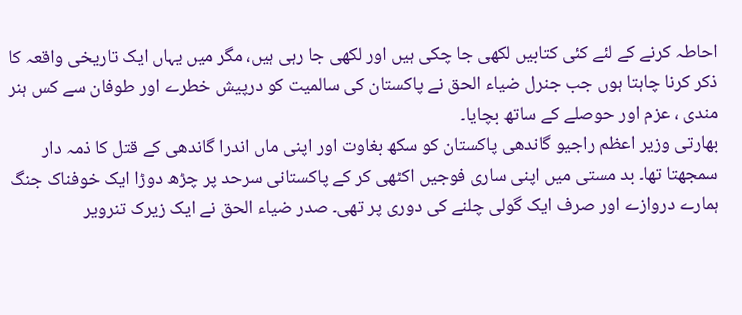احاطہ کرنے کے لئے کئی کتابیں لکھی جا چکی ہیں اور لکھی جا رہی ہیں، مگر میں یہاں ایک تاریخی واقعہ کا ذکر کرنا چاہتا ہوں جب جنرل ضیاء الحق نے پاکستان کی سالمیت کو درپیش خطرے اور طوفان سے کس ہنر مندی ، عزم اور حوصلے کے ساتھ بچایا۔
بھارتی وزیر اعظم راجیو گاندھی پاکستان کو سکھ بغاوت اور اپنی ماں اندرا گاندھی کے قتل کا ذمہ دار سمجھتا تھا۔ بد مستی میں اپنی ساری فوجیں اکٹھی کر کے پاکستانی سرحد پر چڑھ دوڑا ایک خوفناک جنگ ہمارے دروازے اور صرف ایک گولی چلنے کی دوری پر تھی۔ صدر ضیاء الحق نے ایک زیرک تنرویر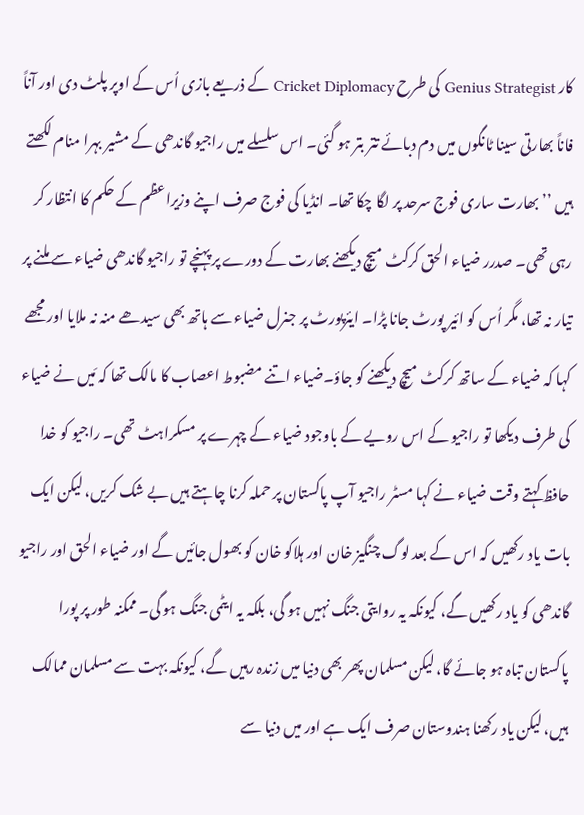کار Genius Strategist کی طرح Cricket Diplomacy کے ذریعے بازی اُس کے اوپر پلٹ دی اور آناً فاناً بھارتی سینا ٹانگوں میں دم دبائے تتر بتر ہو گئی۔ اس سلسلے میں راجیو گاندھی کے مشیر بہرا منام لکھتے ہیں ’’بھارت ساری فوج سرحد پر لگا چکا تھا۔ انڈیا کی فوج صرف اپنے وزیراعظم کے حکم کا انتظار کر رہی تھی۔ صدرر ضیاء الحق کرکٹ میچ دیکھنے بھارت کے دورے پر پہنچے تو راجیو گاندھی ضیاء سے ملنے پر تیار نہ تھا، مگر اُس کو ائیر پورٹ جانا پڑا۔ ایئرپورٹ پر جنرل ضیاء سے ہاتھ بھی سیدھے منہ نہ ملایا اور مجھے کہا کہ ضیاء کے ساتھ کرکٹ میچ دیکھنے کو جاؤ۔ضیاء اتنے مضبوط اعصاب کا مالک تھا کہ مَیں نے ضیاء کی طرف دیکھا تو راجیو کے اس رویے کے باوجود ضیاء کے چہرے پر مسکراہٹ تھی۔ راجیو کو خدا حافظ کہتے وقت ضیاء نے کہا مسٹر راجیو آپ پاکستان پر حملہ کرنا چاہتے ہیں بے شک کریں، لیکن ایک بات یاد رکھیں کہ اس کے بعد لوگ چنگیز خان اور ہلاکو خان کو بھول جائیں گے اور ضیاء الحق اور راجیو گاندھی کو یاد رکھیں گے، کیونکہ یہ روایتی جنگ نہیں ہو گی، بلکہ یہ ایٹمی جنگ ہو گی۔ ممکنہ طور پر پورا پاکستان تباہ ہو جائے گا، لیکن مسلمان پھر بھی دنیا میں زندہ رہیں گے، کیونکہ بہت سے مسلمان ممالک ہیں، لیکن یاد رکھنا ہندوستان صرف ایک ہے اور میں دنیا سے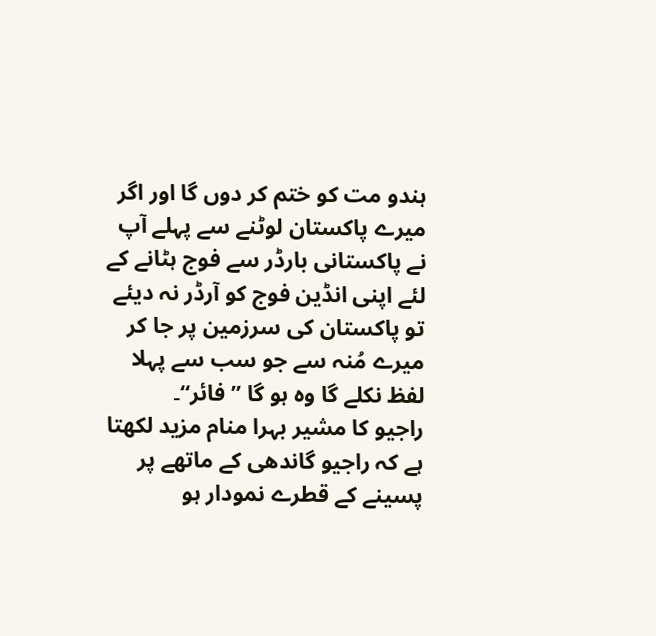ہندو مت کو ختم کر دوں گا اور اگر میرے پاکستان لوٹنے سے پہلے آپ نے پاکستانی بارڈر سے فوج ہٹانے کے لئے اپنی انڈین فوج کو آرڈر نہ دیئے تو پاکستان کی سرزمین پر جا کر میرے مُنہ سے جو سب سے پہلا لفظ نکلے گا وہ ہو گا ’’فائر‘‘۔
راجیو کا مشیر بہرا منام مزید لکھتا ہے کہ راجیو گاندھی کے ماتھے پر پسینے کے قطرے نمودار ہو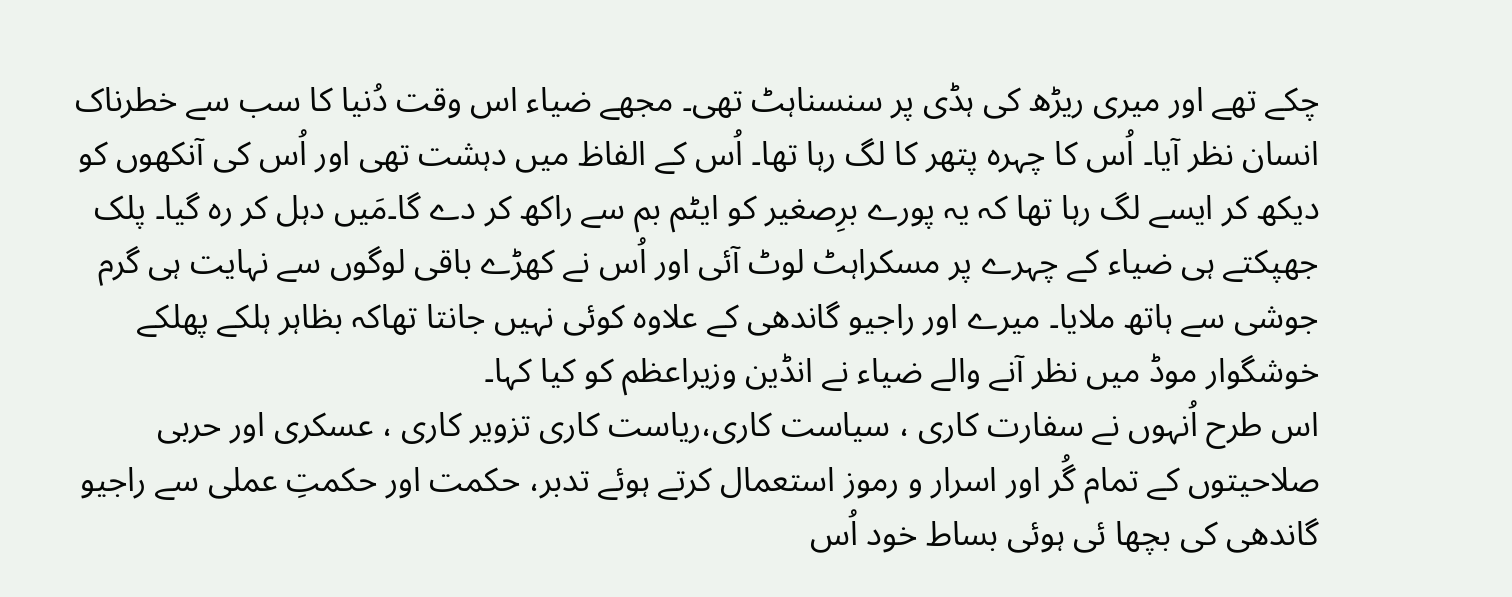چکے تھے اور میری ریڑھ کی ہڈی پر سنسناہٹ تھی۔ مجھے ضیاء اس وقت دُنیا کا سب سے خطرناک انسان نظر آیا۔ اُس کا چہرہ پتھر کا لگ رہا تھا۔ اُس کے الفاظ میں دہشت تھی اور اُس کی آنکھوں کو دیکھ کر ایسے لگ رہا تھا کہ یہ پورے برِصغیر کو ایٹم بم سے راکھ کر دے گا۔مَیں دہل کر رہ گیا۔ پلک جھپکتے ہی ضیاء کے چہرے پر مسکراہٹ لوٹ آئی اور اُس نے کھڑے باقی لوگوں سے نہایت ہی گرم جوشی سے ہاتھ ملایا۔ میرے اور راجیو گاندھی کے علاوہ کوئی نہیں جانتا تھاکہ بظاہر ہلکے پھلکے خوشگوار موڈ میں نظر آنے والے ضیاء نے انڈین وزیراعظم کو کیا کہا۔
اس طرح اُنہوں نے سفارت کاری ، سیاست کاری،ریاست کاری تزویر کاری ، عسکری اور حربی صلاحیتوں کے تمام گُر اور اسرار و رموز استعمال کرتے ہوئے تدبر، حکمت اور حکمتِ عملی سے راجیو گاندھی کی بچھا ئی ہوئی بساط خود اُس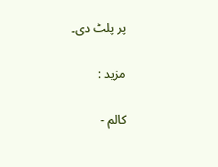پر پلٹ دی۔

مزید :

کالم -